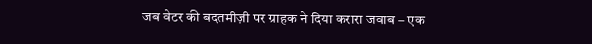जब वेटर की बदतमीज़ी पर ग्राहक ने दिया करारा जवाब – एक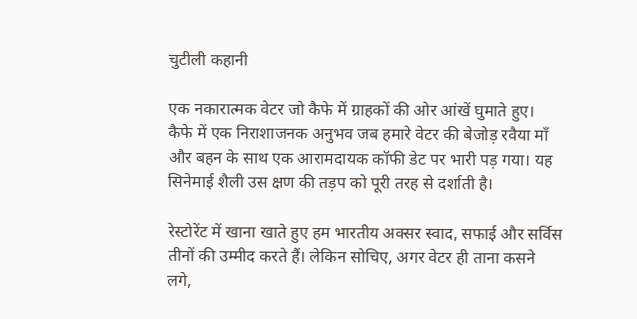चुटीली कहानी

एक नकारात्मक वेटर जो कैफे में ग्राहकों की ओर आंखें घुमाते हुए।
कैफे में एक निराशाजनक अनुभव जब हमारे वेटर की बेजोड़ रवैया माँ और बहन के साथ एक आरामदायक कॉफी डेट पर भारी पड़ गया। यह सिनेमाई शैली उस क्षण की तड़प को पूरी तरह से दर्शाती है।

रेस्टोरेंट में खाना खाते हुए हम भारतीय अक्सर स्वाद, सफाई और सर्विस तीनों की उम्मीद करते हैं। लेकिन सोचिए, अगर वेटर ही ताना कसने लगे,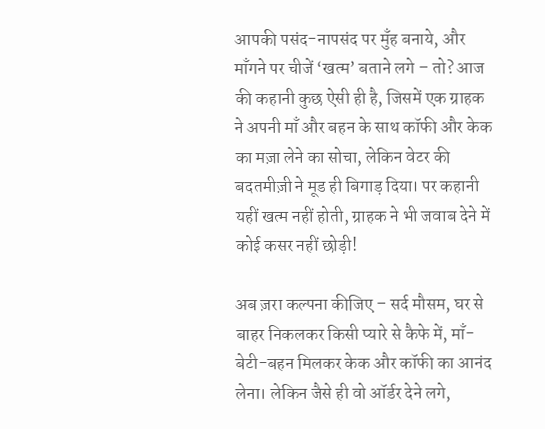आपकी पसंद-नापसंद पर मुँह बनाये, और माँगने पर चीजें ‘खत्म’ बताने लगे – तो? आज की कहानी कुछ ऐसी ही है, जिसमें एक ग्राहक ने अपनी माँ और बहन के साथ कॉफी और केक का मज़ा लेने का सोचा, लेकिन वेटर की बदतमीज़ी ने मूड ही बिगाड़ दिया। पर कहानी यहीं खत्म नहीं होती, ग्राहक ने भी जवाब देने में कोई कसर नहीं छोड़ी!

अब ज़रा कल्पना कीजिए – सर्द मौसम, घर से बाहर निकलकर किसी प्यारे से कैफे में, माँ-बेटी-बहन मिलकर केक और कॉफी का आनंद लेना। लेकिन जैसे ही वो ऑर्डर देने लगे,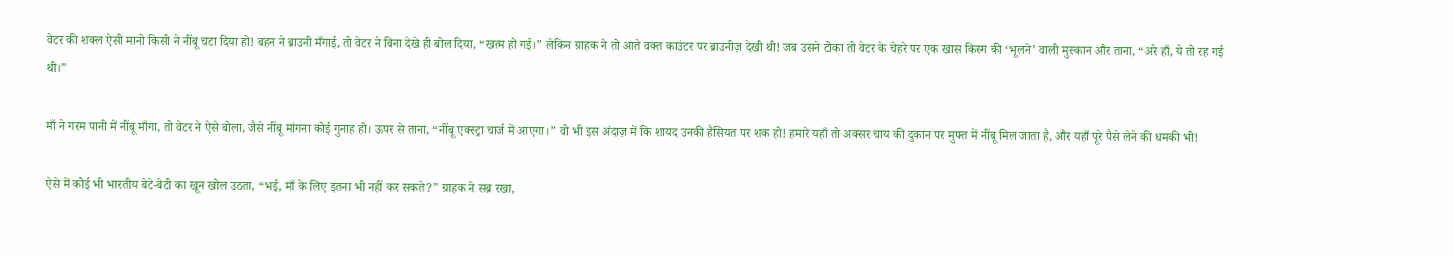वेटर की शक्ल ऐसी मानो किसी ने नींबू चटा दिया हो! बहन ने ब्राउनी मँगाई, तो वेटर ने बिना देखे ही बोल दिया, “खत्म हो गई।” लेकिन ग्राहक ने तो आते वक्त काउंटर पर ब्राउनीज़ देखी थी! जब उसने टोका तो वेटर के चेहरे पर एक खास किस्म की ‘भूलने’ वाली मुस्कान और ताना, “अरे हाँ, ये तो रह गई थी।”

माँ ने गरम पानी में नींबू माँगा, तो वेटर ने ऐसे बोला, जैसे नींबू मांगना कोई गुनाह हो। ऊपर से ताना, “नींबू एक्स्ट्रा चार्ज में आएगा।” वो भी इस अंदाज़ में कि शायद उनकी हैसियत पर शक हो! हमारे यहाँ तो अक्सर चाय की दुकान पर मुफ्त में नींबू मिल जाता है, और यहाँ पूरे पैसे लेने की धमकी भी!

ऐसे में कोई भी भारतीय बेटे-बेटी का खून खोल उठता, “भई, माँ के लिए इतना भी नहीं कर सकते?” ग्राहक ने सब्र रखा,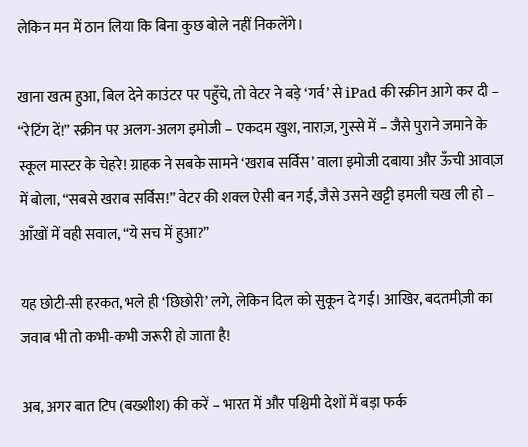लेकिन मन में ठान लिया कि बिना कुछ बोले नहीं निकलेंगे।

खाना खत्म हुआ, बिल देने काउंटर पर पहुँचे, तो वेटर ने बड़े ‘गर्व’ से iPad की स्क्रीन आगे कर दी – “रेटिंग दें!” स्क्रीन पर अलग-अलग इमोजी – एकदम खुश, नाराज़, गुस्से में – जैसे पुराने जमाने के स्कूल मास्टर के चेहरे! ग्राहक ने सबके सामने ‘खराब सर्विस’ वाला इमोजी दबाया और ऊँची आवाज़ में बोला, “सबसे खराब सर्विस!” वेटर की शक्ल ऐसी बन गई, जैसे उसने खट्टी इमली चख ली हो – आँखों में वही सवाल, “ये सच में हुआ?”

यह छोटी-सी हरकत, भले ही ‘छिछोरी’ लगे, लेकिन दिल को सुकून दे गई। आखिर, बदतमीज़ी का जवाब भी तो कभी-कभी जरूरी हो जाता है!

अब, अगर बात टिप (बख्शीश) की करें – भारत में और पश्चिमी देशों में बड़ा फर्क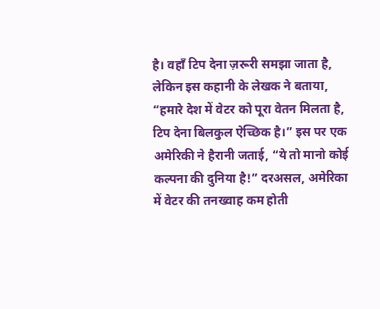है। वहाँ टिप देना ज़रूरी समझा जाता है, लेकिन इस कहानी के लेखक ने बताया, “हमारे देश में वेटर को पूरा वेतन मिलता है, टिप देना बिलकुल ऐच्छिक है।” इस पर एक अमेरिकी ने हैरानी जताई, “ये तो मानो कोई कल्पना की दुनिया है!” दरअसल, अमेरिका में वेटर की तनख्वाह कम होती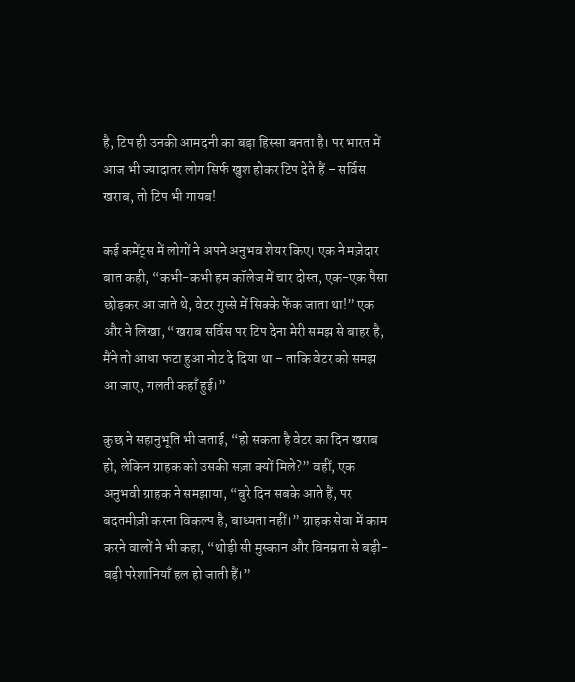है, टिप ही उनकी आमदनी का बड़ा हिस्सा बनता है। पर भारत में आज भी ज्यादातर लोग सिर्फ खुश होकर टिप देते हैं – सर्विस खराब, तो टिप भी गायब!

कई कमेंट्स में लोगों ने अपने अनुभव शेयर किए। एक ने मज़ेदार बात कही, “कभी-कभी हम कॉलेज में चार दोस्त, एक-एक पैसा छोड़कर आ जाते थे, वेटर गुस्से में सिक्के फेंक जाता था!” एक और ने लिखा, “खराब सर्विस पर टिप देना मेरी समझ से बाहर है, मैंने तो आधा फटा हुआ नोट दे दिया था – ताकि वेटर को समझ आ जाए, गलती कहाँ हुई।”

कुछ ने सहानुभूति भी जताई, “हो सकता है वेटर का दिन खराब हो, लेकिन ग्राहक को उसकी सज़ा क्यों मिले?” वहीं, एक अनुभवी ग्राहक ने समझाया, “बुरे दिन सबके आते हैं, पर बदतमीज़ी करना विकल्प है, बाध्यता नहीं।” ग्राहक सेवा में काम करने वालों ने भी कहा, “थोड़ी सी मुस्कान और विनम्रता से बड़ी-बड़ी परेशानियाँ हल हो जाती हैं।”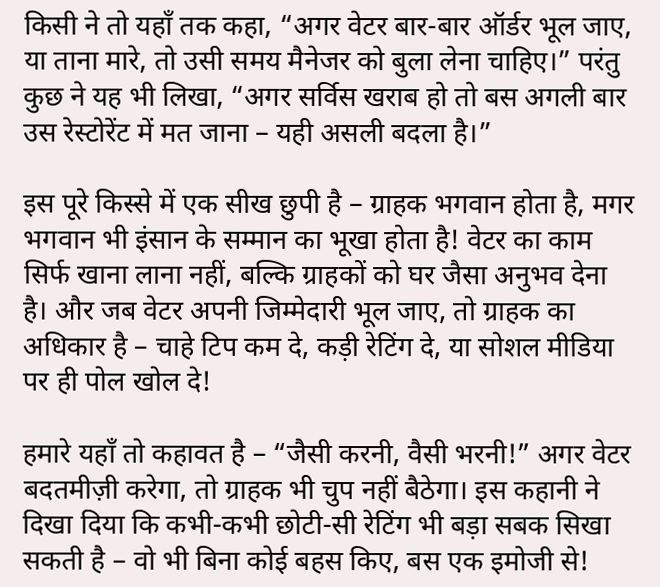किसी ने तो यहाँ तक कहा, “अगर वेटर बार-बार ऑर्डर भूल जाए, या ताना मारे, तो उसी समय मैनेजर को बुला लेना चाहिए।” परंतु कुछ ने यह भी लिखा, “अगर सर्विस खराब हो तो बस अगली बार उस रेस्टोरेंट में मत जाना – यही असली बदला है।”

इस पूरे किस्से में एक सीख छुपी है – ग्राहक भगवान होता है, मगर भगवान भी इंसान के सम्मान का भूखा होता है! वेटर का काम सिर्फ खाना लाना नहीं, बल्कि ग्राहकों को घर जैसा अनुभव देना है। और जब वेटर अपनी जिम्मेदारी भूल जाए, तो ग्राहक का अधिकार है – चाहे टिप कम दे, कड़ी रेटिंग दे, या सोशल मीडिया पर ही पोल खोल दे!

हमारे यहाँ तो कहावत है – “जैसी करनी, वैसी भरनी!” अगर वेटर बदतमीज़ी करेगा, तो ग्राहक भी चुप नहीं बैठेगा। इस कहानी ने दिखा दिया कि कभी-कभी छोटी-सी रेटिंग भी बड़ा सबक सिखा सकती है – वो भी बिना कोई बहस किए, बस एक इमोजी से!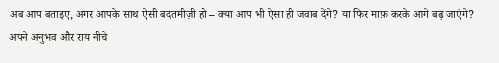अब आप बताइए, अगर आपके साथ ऐसी बदतमीज़ी हो – क्या आप भी ऐसा ही जवाब देंगे? या फिर माफ़ करके आगे बढ़ जाएंगे? अपने अनुभव और राय नीचे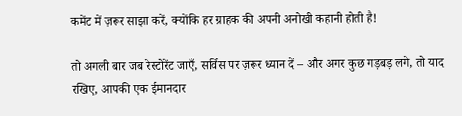कमेंट में ज़रूर साझा करें, क्योंकि हर ग्राहक की अपनी अनोखी कहानी होती है!

तो अगली बार जब रेस्टोरेंट जाएँ, सर्विस पर ज़रूर ध्यान दें – और अगर कुछ गड़बड़ लगे, तो याद रखिए, आपकी एक ईमानदार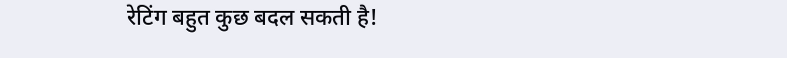रेटिंग बहुत कुछ बदल सकती है!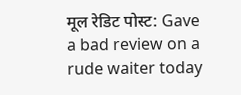मूल रेडिट पोस्ट: Gave a bad review on a rude waiter today